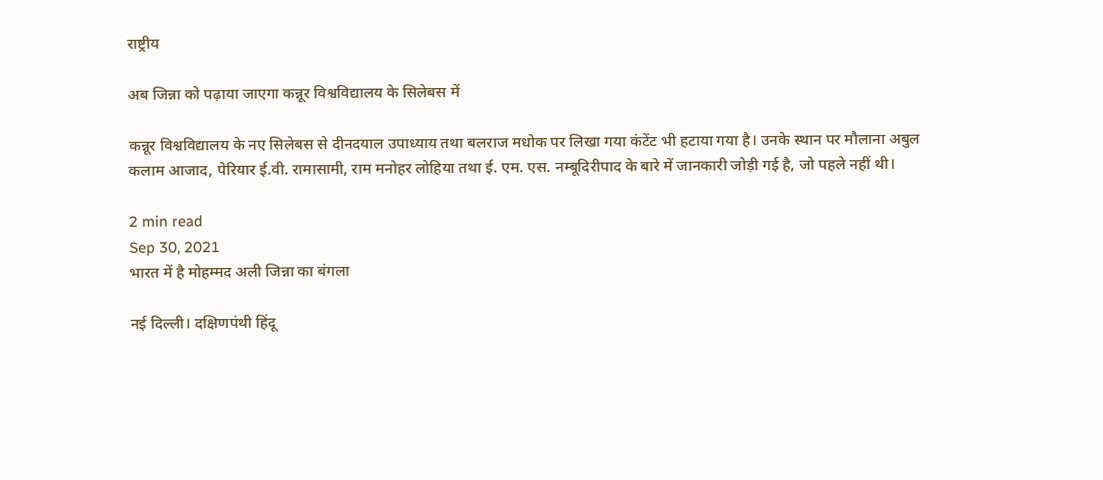राष्ट्रीय

अब जिन्ना को पढ़ाया जाएगा कन्नूर विश्वविद्यालय के सिलेबस में

कन्नूर विश्वविद्यालय के नए सिलेबस से दीनदयाल उपाध्याय तथा बलराज मधोक पर लिखा गया कंटेंट भी हटाया गया है। उनके स्थान पर मौलाना अबुल कलाम आजाद, पेरियार ई.वी. रामासामी, राम मनोहर लोहिया तथा ई. एम. एस. नम्बूदिरीपाद के बारे में जानकारी जोड़ी गई है, जो पहले नहीं थी।

2 min read
Sep 30, 2021
भारत में है मोहम्मद अली जिन्ना का बंगला

नई दिल्ली। दक्षिणपंथी हिंदू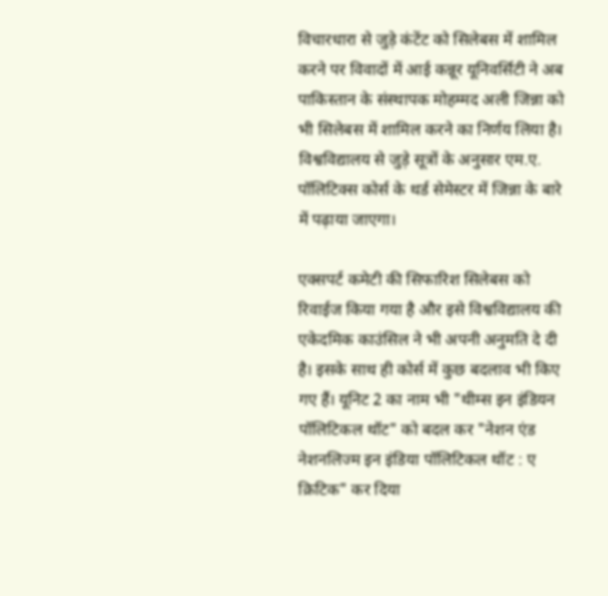विचारधारा से जुड़े कंटेंट को सिलेबस में शामिल करने पर विवादों में आई कन्नूर यूनिवर्सिटी ने अब पाकिस्तान के संस्थापक मोहम्मद अली जिन्ना को भी सिलेबस में शामिल करने का निर्णय लिया है। विश्वविद्यालय से जुड़े सूत्रों के अनुसार एम.ए. पॉलिटिक्स कोर्स के थर्ड सेमेस्टर में जिन्ना के बारे में पढ़ाया जाएगा।

एक्सपर्ट कमेटी की सिफारिश सिलेबस को रिवाईज किया गया है और इसे विश्वविद्यालय की एकेदमिक काउंसिल ने भी अपनी अनुमति दे दी है। इसके साथ ही कोर्स में कुछ बदलाव भी किए गए हैं। यूनिट 2 का नाम भी "थीम्स इन इंडियन पॉलिटिकल थॉट" को बदल कर "नेशन एंड नेशनलिज्म इन इंडिया पॉलिटिकल थॉट : ए क्रिटिक" कर दिया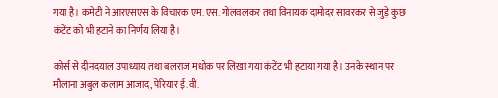गया है। कमेटी ने आरएसएस के विचारक एम. एस. गोलवलकर तथा विनायक दामोदर सावरकर से जुड़े कुछ कंटेंट को भी हटाने का निर्णय लिया है।

कोर्स से दीनदयाल उपाध्याय तथा बलराज मधोक पर लिखा गया कंटेंट भी हटाया गया है। उनके स्थान पर मौलाना अबुल कलाम आजाद, पेरियार ई.वी.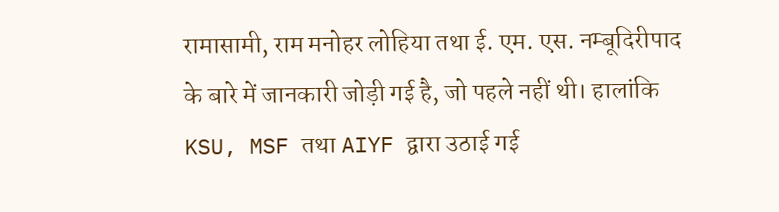रामासामी, राम मनोहर लोहिया तथा ई. एम. एस. नम्बूदिरीपाद के बारे में जानकारी जोड़ी गई है, जो पहले नहीं थी। हालांकि KSU, MSF तथा AIYF द्वारा उठाई गई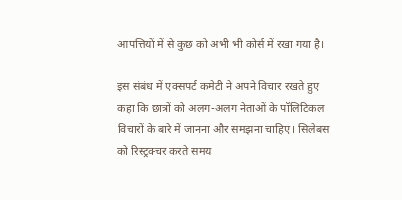आपत्तियों में से कुछ को अभी भी कोर्स में रखा गया है।

इस संबंध में एक्सपर्ट कमेटी ने अपने विचार रखते हुए कहा कि छात्रों को अलग-अलग नेताओं के पॉलिटिकल विचारों के बारे में जानना और समझना चाहिए। सिलेबस को रिस्ट्रक्चर करते समय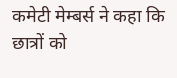कमेटी मेम्बर्स ने कहा कि छात्रों को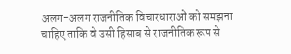अलग-अलग राजनीतिक विचारधाराओं को समझना चाहिए ताकि वे उसी हिसाब से राजनीतिक रूप से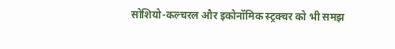सोशियो-कल्चरल और इकोनॉमिक स्ट्रक्चर को भी समझ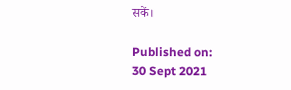सकें।

Published on:
30 Sept 2021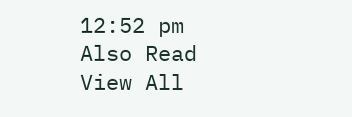12:52 pm
Also Read
View All